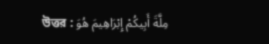উত্তর : مِلَّةَ أَبِيكُمْ إِبْرَاهِيمَ هُوَ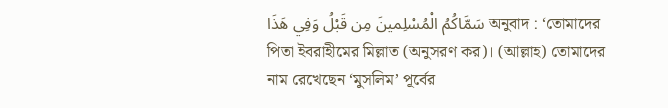سَمَّاكُمُ الْمُسْلِمينَ مِن قَبْلُ وَفِي هَذَا অনুবাদ : ‘তোমাদের পিতা ইবরাহীমের মিল্লাত (অনুসরণ কর)। (আল্লাহ) তোমাদের নাম রেখেছেন ‘মুসলিম’ পূর্বের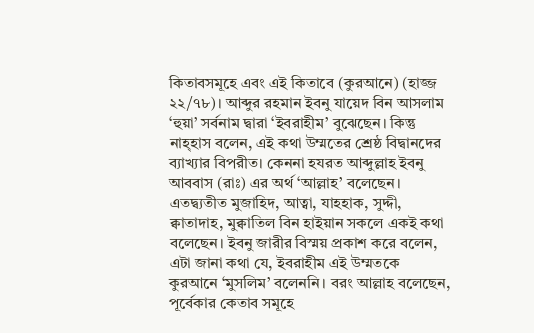কিতাবসমূহে এবং এই কিতাবে (কুরআনে) (হাজ্জ ২২/৭৮)। আব্দুর রহমান ইবনু যায়েদ বিন আসলাম ‘হুয়া’ সর্বনাম দ্বারা ‘ইবরাহীম’ বুঝেছেন। কিন্তু নাহ্হাস বলেন, এই কথা উম্মতের শ্রেষ্ঠ বিদ্বানদের ব্যাখ্যার বিপরীত। কেননা হযরত আব্দুল্লাহ ইবনু আববাস (রাঃ) এর অর্থ ‘আল্লাহ’ বলেছেন। এতদ্ব্যতীত মুজাহিদ, আত্বা, যাহহাক, সুদ্দী, ক্বাতাদাহ, মুক্বাতিল বিন হাইয়ান সকলে একই কথা বলেছেন। ইবনু জারীর বিস্ময় প্রকাশ করে বলেন, এটা জানা কথা যে, ইবরাহীম এই উম্মতকে কুরআনে ‘মুসলিম’ বলেননি। বরং আল্লাহ বলেছেন, পূর্বেকার কেতাব সমূহে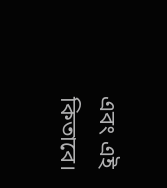এবং এই কিতাবে।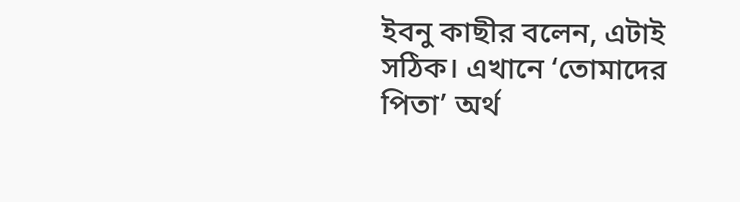ইবনু কাছীর বলেন, এটাই সঠিক। এখানে ‘তোমাদের পিতা’ অর্থ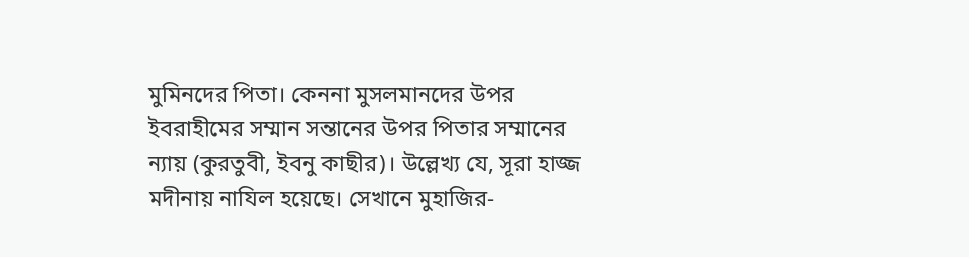মুমিনদের পিতা। কেননা মুসলমানদের উপর ইবরাহীমের সম্মান সন্তানের উপর পিতার সম্মানের ন্যায় (কুরতুবী, ইবনু কাছীর)। উল্লেখ্য যে, সূরা হাজ্জ মদীনায় নাযিল হয়েছে। সেখানে মুহাজির-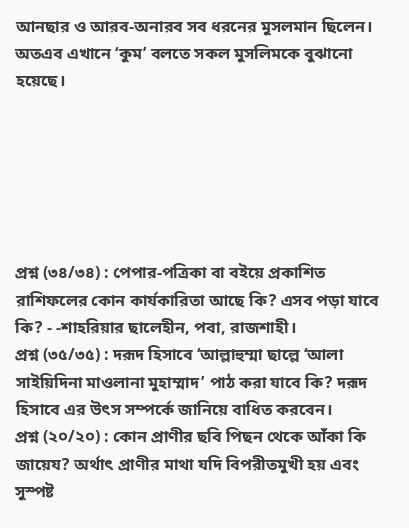আনছার ও আরব-অনারব সব ধরনের মুসলমান ছিলেন। অতএব এখানে ‘কুম’ বলতে সকল মুসলিমকে বুঝানো হয়েছে।






প্রশ্ন (৩৪/৩৪) : পেপার-পত্রিকা বা বইয়ে প্রকাশিত রাশিফলের কোন কার্যকারিতা আছে কি? এসব পড়া যাবে কি? - -শাহরিয়ার ছালেহীন, পবা, রাজশাহী।
প্রশ্ন (৩৫/৩৫) : দরূদ হিসাবে ‘আল্লাহুম্মা ছাল্লে ‘আলা সাইয়িদিনা মাওলানা মুহাম্মাদ’ পাঠ করা যাবে কি? দরূদ হিসাবে এর উৎস সম্পর্কে জানিয়ে বাধিত করবেন।
প্রশ্ন (২০/২০) : কোন প্রাণীর ছবি পিছন থেকে আঁকা কি জায়েয? অর্থাৎ প্রাণীর মাথা যদি বিপরীতমুখী হয় এবং সুস্পষ্ট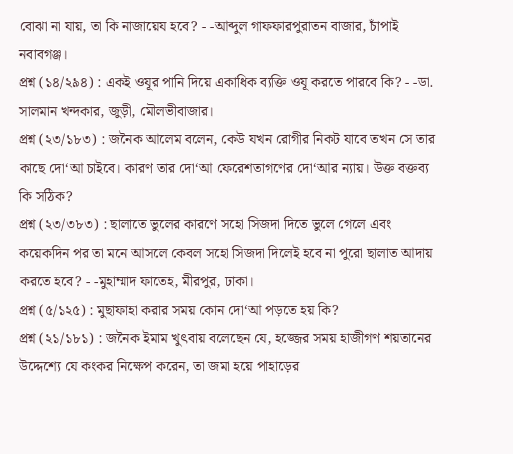বোঝা না যায়, তা কি নাজায়েয হবে? - -আব্দুল গাফফারপুরাতন বাজার, চাঁপাই নবাবগঞ্জ।
প্রশ্ন (১৪/২৯৪) : একই ওযূর পানি দিয়ে একাধিক ব্যক্তি ওযূ করতে পারবে কি? - -ডা. সালমান খন্দকার, জুড়ী, মৌলভীবাজার।
প্রশ্ন (২৩/১৮৩) : জনৈক আলেম বলেন, কেউ যখন রোগীর নিকট যাবে তখন সে তার কাছে দো‘আ চাইবে। কারণ তার দো‘আ ফেরেশতাগণের দো‘আর ন্যায়। উক্ত বক্তব্য কি সঠিক?
প্রশ্ন (২৩/৩৮৩) : ছালাতে ভুলের কারণে সহো সিজদা দিতে ভুলে গেলে এবং কয়েকদিন পর তা মনে আসলে কেবল সহো সিজদা দিলেই হবে না পুরো ছালাত আদায় করতে হবে? - -মুহাম্মাদ ফাতেহ, মীরপুর, ঢাকা।
প্রশ্ন (৫/১২৫) : মুছাফাহা করার সময় কোন দো‘আ পড়তে হয় কি?
প্রশ্ন (২১/১৮১) : জনৈক ইমাম খুৎবায় বলেছেন যে, হজ্জের সময় হাজীগণ শয়তানের উদ্দেশ্যে যে কংকর নিক্ষেপ করেন, তা জমা হয়ে পাহাড়ের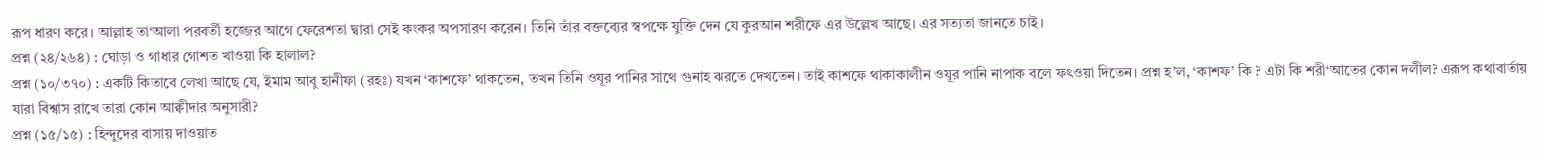রূপ ধারণ করে। আল্লাহ তা‘আলা পরবর্তী হজ্জের আগে ফেরেশতা দ্বারা সেই কংকর অপসারণ করেন। তিনি তাঁর বক্তব্যের স্বপক্ষে যুক্তি দেন যে কুরআন শরীফে এর উল্লেখ আছে। এর সত্যতা জানতে চাই।
প্রশ্ন (২৪/২৬৪) : ঘোড়া ও গাধার গোশত খাওয়া কি হালাল?
প্রশ্ন (১০/৩৭০) : একটি কিতাবে লেখা আছে যে, ইমাম আবু হানীফা (রহঃ) যখন ‘কাশফে’ থাকতেন, তখন তিনি ওযূর পানির সাথে গুনাহ ঝরতে দেখতেন। তাই কাশফে থাকাকালীন ওযূর পানি নাপাক বলে ফৎওয়া দিতেন। প্রশ্ন হ’ল, ‘কাশফ’ কি ? এটা কি শরী‘আতের কোন দলীল? এরূপ কথাবার্তায় যারা বিশ্বাস রাখে তারা কোন আক্বীদার অনুসারী?
প্রশ্ন (১৫/১৫) : হিন্দুদের বাসায় দাওয়াত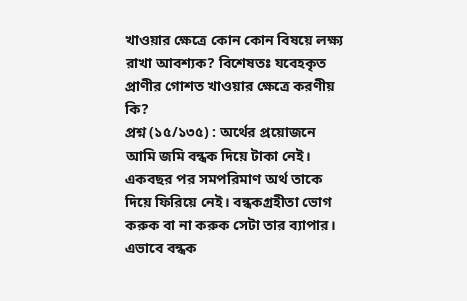খাওয়ার ক্ষেত্রে কোন কোন বিষয়ে লক্ষ্য রাখা আবশ্যক? বিশেষতঃ যবেহকৃত প্রাণীর গোশত খাওয়ার ক্ষেত্রে করণীয় কি?
প্রশ্ন (১৫/১৩৫) : অর্থের প্রয়োজনে আমি জমি বন্ধক দিয়ে টাকা নেই। একবছর পর সমপরিমাণ অর্থ তাকে দিয়ে ফিরিয়ে নেই। বন্ধকগ্রহীতা ভোগ করুক বা না করুক সেটা তার ব্যাপার। এভাবে বন্ধক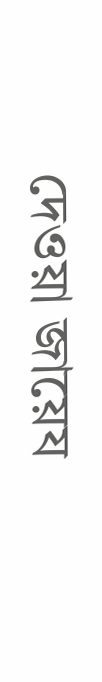দেওয়া জায়েয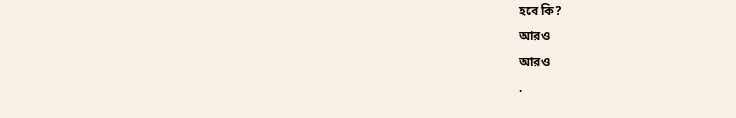হবে কি?
আরও
আরও
.